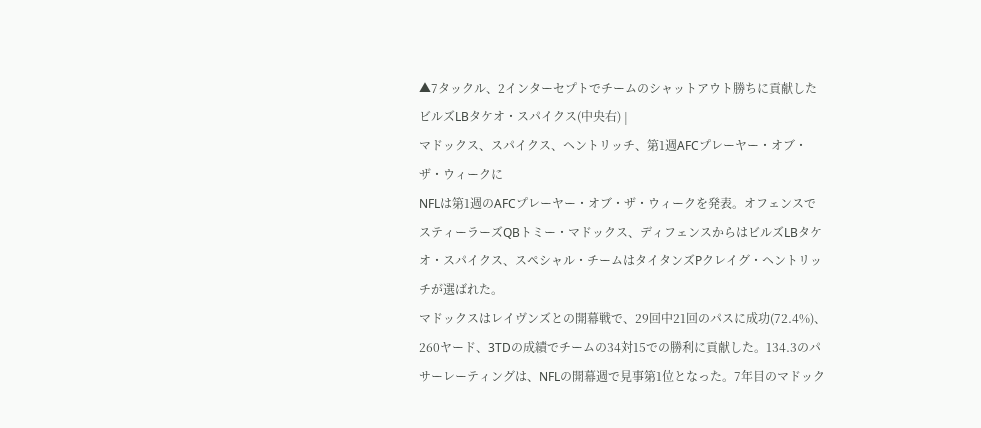▲7タックル、2インターセプトでチームのシャットアウト勝ちに貢献したビルズLBタケオ・スパイクス(中央右) |
マドックス、スパイクス、ヘントリッチ、第1週AFCプレーヤー・オブ・ザ・ウィークに
NFLは第1週のAFCプレーヤー・オブ・ザ・ウィークを発表。オフェンスでスティーラーズQBトミー・マドックス、ディフェンスからはビルズLBタケオ・スパイクス、スペシャル・チームはタイタンズPクレイグ・ヘントリッチが選ばれた。
マドックスはレイヴンズとの開幕戦で、29回中21回のパスに成功(72.4%)、260ヤード、3TDの成績でチームの34対15での勝利に貢献した。134.3のパサーレーティングは、NFLの開幕週で見事第1位となった。7年目のマドック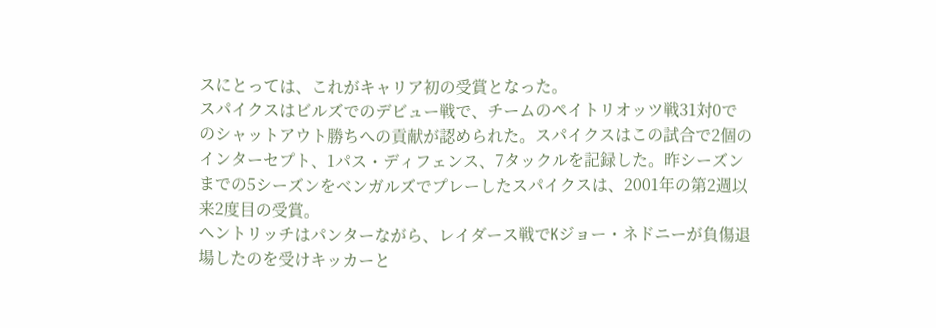スにとっては、これがキャリア初の受賞となった。
スパイクスはビルズでのデビュー戦で、チームのペイトリオッツ戦31対0でのシャットアウト勝ちへの貢献が認められた。スパイクスはこの試合で2個のインターセプト、1パス・ディフェンス、7タックルを記録した。昨シーズンまでの5シーズンをベンガルズでプレーしたスパイクスは、2001年の第2週以来2度目の受賞。
ヘントリッチはパンターながら、レイダース戦でKジョー・ネドニーが負傷退場したのを受けキッカーと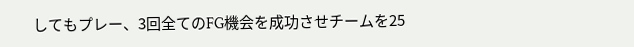してもプレー、3回全てのFG機会を成功させチームを25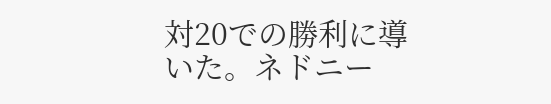対20での勝利に導いた。ネドニー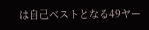は自己ベストとなる49ヤー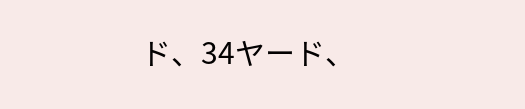ド、34ヤード、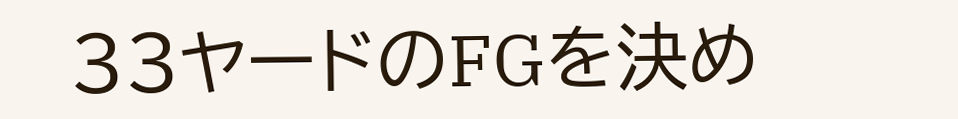33ヤードのFGを決め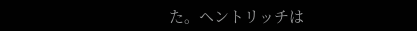た。ヘントリッチは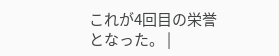これが4回目の栄誉となった。 |